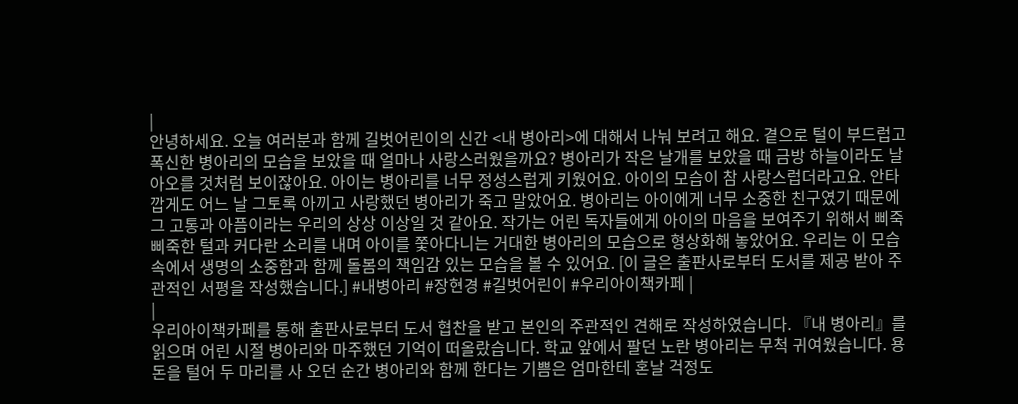|
안녕하세요. 오늘 여러분과 함께 길벗어린이의 신간 <내 병아리>에 대해서 나눠 보려고 해요. 곁으로 털이 부드럽고 폭신한 병아리의 모습을 보았을 때 얼마나 사랑스러웠을까요? 병아리가 작은 날개를 보았을 때 금방 하늘이라도 날아오를 것처럼 보이잖아요. 아이는 병아리를 너무 정성스럽게 키웠어요. 아이의 모습이 참 사랑스럽더라고요. 안타깝게도 어느 날 그토록 아끼고 사랑했던 병아리가 죽고 말았어요. 병아리는 아이에게 너무 소중한 친구였기 때문에 그 고통과 아픔이라는 우리의 상상 이상일 것 같아요. 작가는 어린 독자들에게 아이의 마음을 보여주기 위해서 삐죽삐죽한 털과 커다란 소리를 내며 아이를 쫓아다니는 거대한 병아리의 모습으로 형상화해 놓았어요. 우리는 이 모습 속에서 생명의 소중함과 함께 돌봄의 책임감 있는 모습을 볼 수 있어요. [이 글은 출판사로부터 도서를 제공 받아 주관적인 서평을 작성했습니다.] #내병아리 #장현경 #길벗어린이 #우리아이책카페 |
|
우리아이책카페를 통해 출판사로부터 도서 협찬을 받고 본인의 주관적인 견해로 작성하였습니다. 『내 병아리』를 읽으며 어린 시절 병아리와 마주했던 기억이 떠올랐습니다. 학교 앞에서 팔던 노란 병아리는 무척 귀여웠습니다. 용돈을 털어 두 마리를 사 오던 순간 병아리와 함께 한다는 기쁨은 엄마한테 혼날 걱정도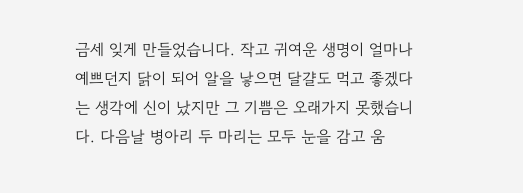금세 잊게 만들었습니다. 작고 귀여운 생명이 얼마나 예쁘던지 닭이 되어 알을 낳으면 달걀도 먹고 좋겠다는 생각에 신이 났지만 그 기쁨은 오래가지 못했습니다. 다음날 병아리 두 마리는 모두 눈을 감고 움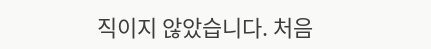직이지 않았습니다. 처음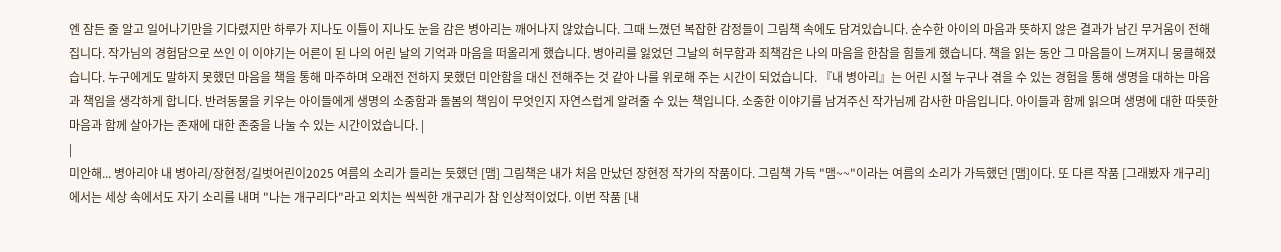엔 잠든 줄 알고 일어나기만을 기다렸지만 하루가 지나도 이틀이 지나도 눈을 감은 병아리는 깨어나지 않았습니다. 그때 느꼈던 복잡한 감정들이 그림책 속에도 담겨있습니다. 순수한 아이의 마음과 뜻하지 않은 결과가 남긴 무거움이 전해집니다. 작가님의 경험담으로 쓰인 이 이야기는 어른이 된 나의 어린 날의 기억과 마음을 떠올리게 했습니다. 병아리를 잃었던 그날의 허무함과 죄책감은 나의 마음을 한참을 힘들게 했습니다. 책을 읽는 동안 그 마음들이 느껴지니 뭉클해졌습니다. 누구에게도 말하지 못했던 마음을 책을 통해 마주하며 오래전 전하지 못했던 미안함을 대신 전해주는 것 같아 나를 위로해 주는 시간이 되었습니다. 『내 병아리』는 어린 시절 누구나 겪을 수 있는 경험을 통해 생명을 대하는 마음과 책임을 생각하게 합니다. 반려동물을 키우는 아이들에게 생명의 소중함과 돌봄의 책임이 무엇인지 자연스럽게 알려줄 수 있는 책입니다. 소중한 이야기를 남겨주신 작가님께 감사한 마음입니다. 아이들과 함께 읽으며 생명에 대한 따뜻한 마음과 함께 살아가는 존재에 대한 존중을 나눌 수 있는 시간이었습니다. |
|
미안해... 병아리야 내 병아리/장현정/길벗어린이2025 여름의 소리가 들리는 듯했던 [맴] 그림책은 내가 처음 만났던 장현정 작가의 작품이다. 그림책 가득 "맴~~"이라는 여름의 소리가 가득했던 [맴]이다. 또 다른 작품 [그래봤자 개구리]에서는 세상 속에서도 자기 소리를 내며 "나는 개구리다"라고 외치는 씩씩한 개구리가 참 인상적이었다. 이번 작품 [내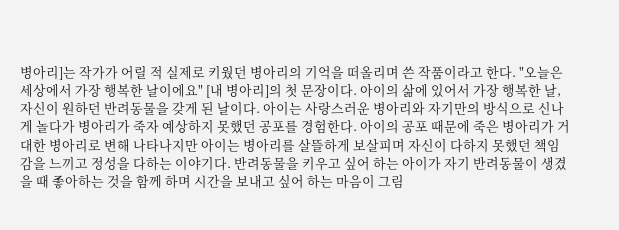병아리]는 작가가 어릴 적 실제로 키웠던 병아리의 기억을 떠올리며 쓴 작품이라고 한다. "오늘은 세상에서 가장 행복한 날이에요" [내 병아리]의 첫 문장이다. 아이의 삶에 있어서 가장 행복한 날, 자신이 원하던 반려동물을 갖게 된 날이다. 아이는 사랑스러운 병아리와 자기만의 방식으로 신나게 놀다가 병아리가 죽자 예상하지 못했던 공포를 경험한다. 아이의 공포 때문에 죽은 병아리가 거대한 병아리로 변해 나타나지만 아이는 병아리를 살뜰하게 보살피며 자신이 다하지 못했던 책임감을 느끼고 정성을 다하는 이야기다. 반려동물을 키우고 싶어 하는 아이가 자기 반려동물이 생겼을 때 좋아하는 것을 함께 하며 시간을 보내고 싶어 하는 마음이 그림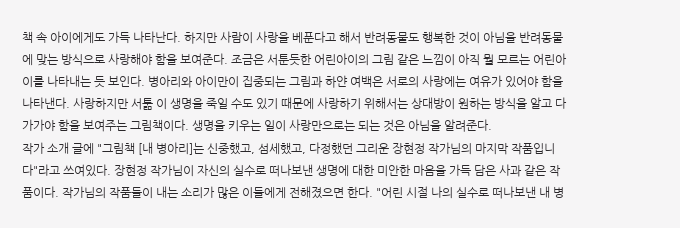책 속 아이에게도 가득 나타난다. 하지만 사람이 사랑을 베푼다고 해서 반려동물도 행복한 것이 아님을 반려동물에 맞는 방식으로 사랑해야 함을 보여준다. 조금은 서툰듯한 어린아이의 그림 같은 느낌이 아직 뭘 모르는 어린아이를 나타내는 듯 보인다. 병아리와 아이만이 집중되는 그림과 하얀 여백은 서로의 사랑에는 여유가 있어야 함을 나타낸다. 사랑하지만 서툶 이 생명을 죽일 수도 있기 때문에 사랑하기 위해서는 상대방이 원하는 방식을 알고 다가가야 함을 보여주는 그림책이다. 생명을 키우는 일이 사랑만으로는 되는 것은 아님을 알려준다.
작가 소개 글에 "그림책 [내 병아리]는 신중했고, 섬세했고, 다정했던 그리운 장현정 작가님의 마지막 작품입니다"라고 쓰여있다. 장현정 작가님이 자신의 실수로 떠나보낸 생명에 대한 미안한 마음을 가득 담은 사과 같은 작품이다. 작가님의 작품들이 내는 소리가 많은 이들에게 전해졌으면 한다. "어린 시절 나의 실수로 떠나보낸 내 병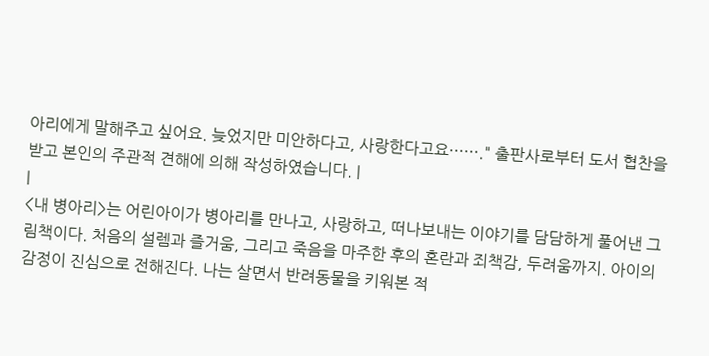아리에게 말해주고 싶어요. 늦었지만 미안하다고, 사랑한다고요······." 출판사로부터 도서 협찬을 받고 본인의 주관적 견해에 의해 작성하였습니다. |
|
<내 병아리>는 어린아이가 병아리를 만나고, 사랑하고, 떠나보내는 이야기를 담담하게 풀어낸 그림책이다. 처음의 설렘과 즐거움, 그리고 죽음을 마주한 후의 혼란과 죄책감, 두려움까지. 아이의 감정이 진심으로 전해진다. 나는 살면서 반려동물을 키워본 적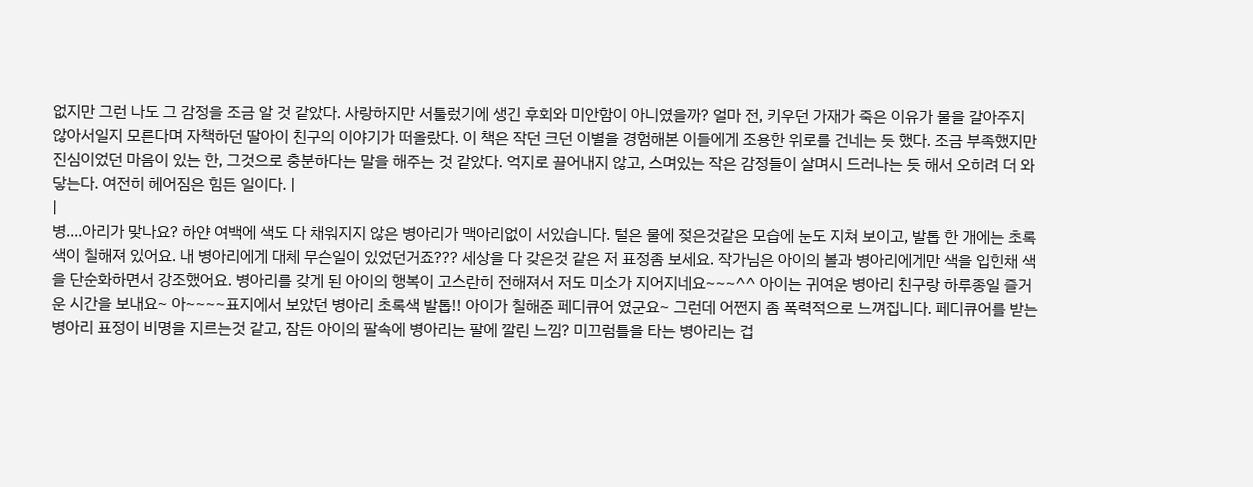없지만 그런 나도 그 감정을 조금 알 것 같았다. 사랑하지만 서툴렀기에 생긴 후회와 미안함이 아니였을까? 얼마 전, 키우던 가재가 죽은 이유가 물을 갈아주지 않아서일지 모른다며 자책하던 딸아이 친구의 이야기가 떠올랐다. 이 책은 작던 크던 이별을 경험해본 이들에게 조용한 위로를 건네는 듯 했다. 조금 부족했지만 진심이었던 마음이 있는 한, 그것으로 충분하다는 말을 해주는 것 같았다. 억지로 끌어내지 않고, 스며있는 작은 감정들이 살며시 드러나는 듯 해서 오히려 더 와닿는다. 여전히 헤어짐은 힘든 일이다. |
|
병....아리가 맞나요? 하얀 여백에 색도 다 채워지지 않은 병아리가 맥아리없이 서있습니다. 털은 물에 젖은것같은 모습에 눈도 지쳐 보이고, 발톱 한 개에는 초록색이 칠해져 있어요. 내 병아리에게 대체 무슨일이 있었던거죠??? 세상을 다 갖은것 같은 저 표정좀 보세요. 작가님은 아이의 볼과 병아리에게만 색을 입힌채 색을 단순화하면서 강조했어요. 병아리를 갖게 된 아이의 행복이 고스란히 전해져서 저도 미소가 지어지네요~~~^^ 아이는 귀여운 병아리 친구랑 하루종일 즐거운 시간을 보내요~ 아~~~~표지에서 보았던 병아리 초록색 발톱!! 아이가 칠해준 페디큐어 였군요~ 그런데 어쩐지 좀 폭력적으로 느껴집니다. 페디큐어를 받는 병아리 표정이 비명을 지르는것 같고, 잠든 아이의 팔속에 병아리는 팔에 깔린 느낌? 미끄럼틀을 타는 병아리는 겁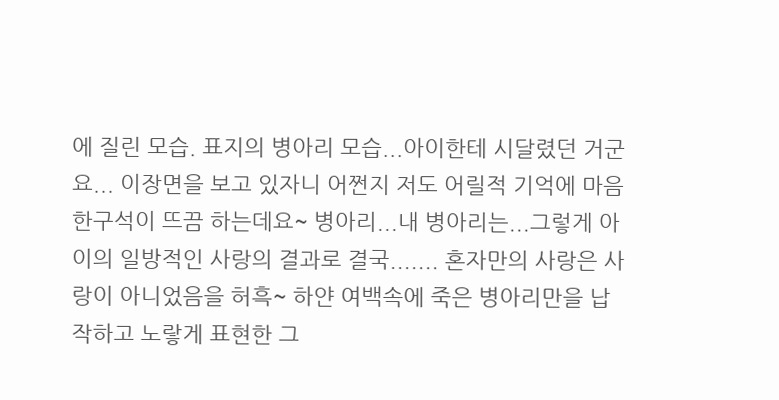에 질린 모습. 표지의 병아리 모습...아이한테 시달렸던 거군요... 이장면을 보고 있자니 어쩐지 저도 어릴적 기억에 마음 한구석이 뜨끔 하는데요~ 병아리...내 병아리는...그렇게 아이의 일방적인 사랑의 결과로 결국....... 혼자만의 사랑은 사랑이 아니었음을 허흑~ 하얀 여백속에 죽은 병아리만을 납작하고 노랗게 표현한 그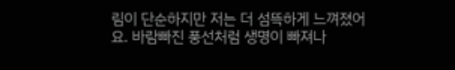림이 단순하지만 저는 더 섬뜩하게 느껴졌어요. 바람빠진 풍선처럼 생명이 빠져나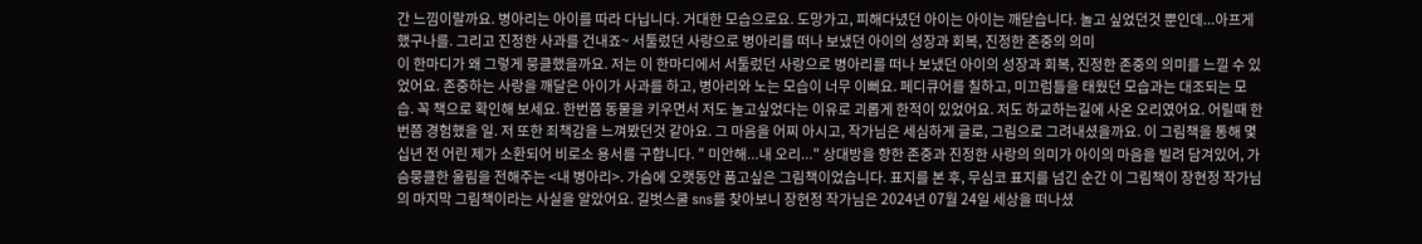간 느낌이랄까요. 병아리는 아이를 따라 다닙니다. 거대한 모습으로요. 도망가고, 피해다녔던 아이는 아이는 깨닫습니다. 놀고 싶었던것 뿐인데...아프게 했구나를. 그리고 진정한 사과를 건내죠~ 서툴렀던 사랑으로 병아리를 떠나 보냈던 아이의 성장과 회복, 진정한 존중의 의미
이 한마디가 왜 그렇게 뭉클했을까요. 저는 이 한마디에서 서툴렀던 사랑으로 병아리를 떠나 보냈던 아이의 성장과 회복, 진정한 존중의 의미를 느낄 수 있었어요. 존중하는 사랑을 깨달은 아이가 사과를 하고, 병아리와 노는 모습이 너무 이뻐요. 페디큐어를 칠하고, 미끄럼틀을 태웠던 모습과는 대조되는 모습. 꼭 책으로 확인해 보세요. 한번쯤 동물을 키우면서 저도 놀고싶었다는 이유로 괴롭게 한적이 있었어요. 저도 하교하는길에 사온 오리였어요. 어릴때 한번쯤 경험했을 일. 저 또한 죄책감을 느껴봤던것 같아요. 그 마음을 어찌 아시고, 작가님은 세심하게 글로, 그림으로 그려내셨을까요. 이 그림책을 통해 몇십년 전 어린 제가 소환되어 비로소 용서를 구합니다. " 미안해...내 오리..." 상대방을 향한 존중과 진정한 사랑의 의미가 아이의 마음을 빌려 담겨있어, 가슴뭉클한 울림을 전해주는 <내 병아리>. 가슴에 오랫동안 품고싶은 그림책이었습니다. 표지를 본 후, 무심코 표지를 넘긴 순간 이 그림책이 장현정 작가님의 마지막 그림책이라는 사실을 알았어요. 길벗스쿨 sns를 찾아보니 장현정 작가님은 2024년 07월 24일 세상을 떠나셨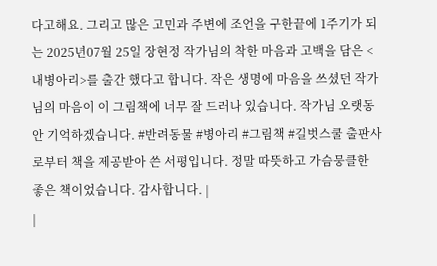다고해요. 그리고 많은 고민과 주변에 조언을 구한끝에 1주기가 되는 2025년07월 25일 장현정 작가님의 착한 마음과 고백을 담은 <내병아리>를 출간 했다고 합니다. 작은 생명에 마음을 쓰셨던 작가님의 마음이 이 그림책에 너무 잘 드러나 있습니다. 작가님 오랫동안 기억하겠습니다. #반려동물 #병아리 #그림책 #길벗스쿨 출판사로부터 책을 제공받아 쓴 서평입니다. 정말 따뜻하고 가슴뭉클한 좋은 책이었습니다. 감사합니다. |
|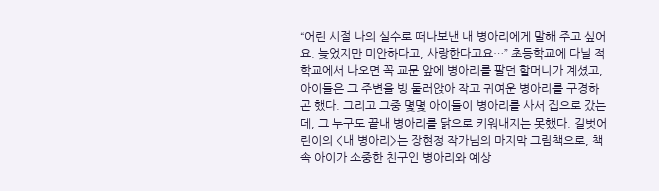“어린 시절 나의 실수로 떠나보낸 내 병아리에게 말해 주고 싶어요. 늦었지만 미안하다고, 사랑한다고요…” 초등학교에 다닐 적 학교에서 나오면 꼭 교문 앞에 병아리를 팔던 할머니가 계셨고, 아이들은 그 주변을 빙 둘러앉아 작고 귀여운 병아리를 구경하곤 했다. 그리고 그중 몇몇 아이들이 병아리를 사서 집으로 갔는데, 그 누구도 끝내 병아리를 닭으로 키워내지는 못했다. 길벗어린이의 <내 병아리>는 장현정 작가님의 마지막 그림책으로, 책 속 아이가 소중한 친구인 병아리와 예상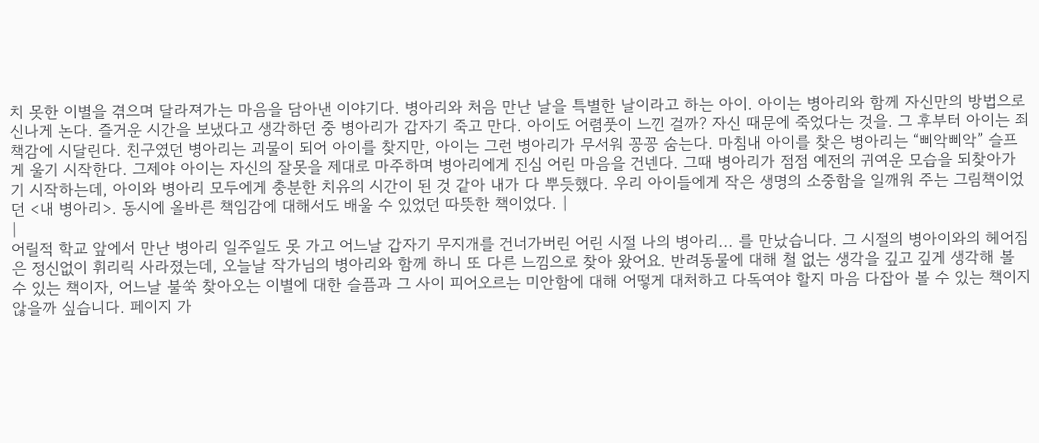치 못한 이별을 겪으며 달라져가는 마음을 담아낸 이야기다. 병아리와 처음 만난 날을 특별한 날이라고 하는 아이. 아이는 병아리와 함께 자신만의 방법으로 신나게 논다. 즐거운 시간을 보냈다고 생각하던 중 병아리가 갑자기 죽고 만다. 아이도 어렴풋이 느낀 걸까? 자신 때문에 죽었다는 것을. 그 후부터 아이는 죄책감에 시달린다. 친구였던 병아리는 괴물이 되어 아이를 찾지만, 아이는 그런 병아리가 무서워 꽁꽁 숨는다. 마침내 아이를 찾은 병아리는 “삐악삐악” 슬프게 울기 시작한다. 그제야 아이는 자신의 잘못을 제대로 마주하며 병아리에게 진심 어린 마음을 건넨다. 그때 병아리가 점점 예전의 귀여운 모습을 되찾아가기 시작하는데, 아이와 병아리 모두에게 충분한 치유의 시간이 된 것 같아 내가 다 뿌듯했다. 우리 아이들에게 작은 생명의 소중함을 일깨워 주는 그림책이었던 <내 병아리>. 동시에 올바른 책임감에 대해서도 배울 수 있었던 따뜻한 책이었다. |
|
어릴적 학교 앞에서 만난 병아리 일주일도 못 가고 어느날 갑자기 무지개를 건너가버린 어린 시절 나의 병아리... 를 만났습니다. 그 시절의 병아이와의 헤어짐은 정신없이 휘리릭 사라졌는데, 오늘날 작가님의 병아리와 함께 하니 또 다른 느낌으로 찾아 왔어요. 반려동물에 대해 철 없는 생각을 깊고 깊게 생각해 볼 수 있는 책이자, 어느날 불쑥 찾아오는 이별에 대한 슬픔과 그 사이 피어오르는 미안함에 대해 어떻게 대처하고 다독여야 할지 마음 다잡아 볼 수 있는 책이지 않을까 싶습니다. 페이지 가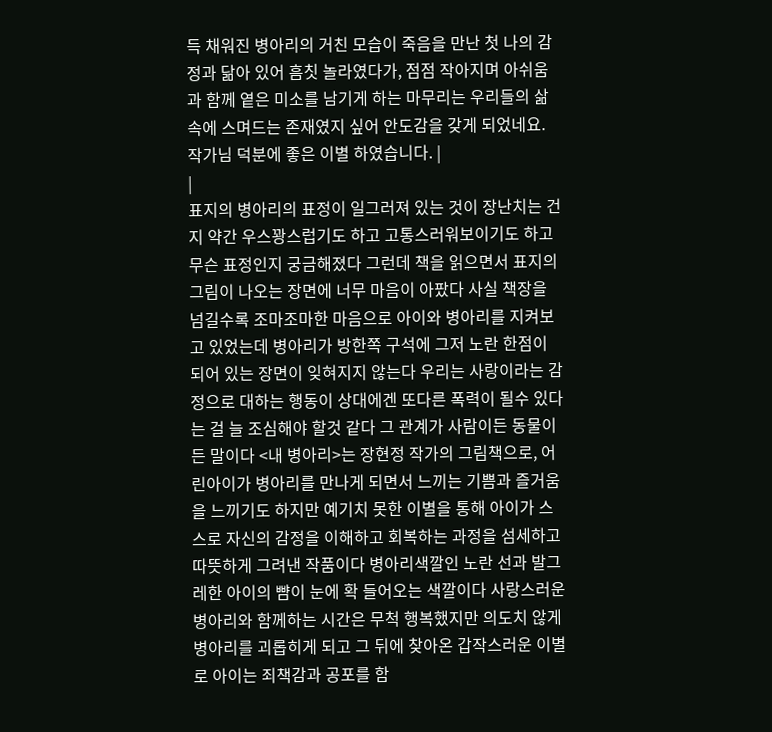득 채워진 병아리의 거친 모습이 죽음을 만난 첫 나의 감정과 닮아 있어 흠칫 놀라였다가, 점점 작아지며 아쉬움과 함께 옅은 미소를 남기게 하는 마무리는 우리들의 삶 속에 스며드는 존재였지 싶어 안도감을 갖게 되었네요. 작가님 덕분에 좋은 이별 하였습니다. |
|
표지의 병아리의 표정이 일그러져 있는 것이 장난치는 건지 약간 우스꽝스럽기도 하고 고통스러워보이기도 하고 무슨 표정인지 궁금해졌다 그런데 책을 읽으면서 표지의 그림이 나오는 장면에 너무 마음이 아팠다 사실 책장을 넘길수록 조마조마한 마음으로 아이와 병아리를 지켜보고 있었는데 병아리가 방한쪽 구석에 그저 노란 한점이 되어 있는 장면이 잊혀지지 않는다 우리는 사랑이라는 감정으로 대하는 행동이 상대에겐 또다른 폭력이 될수 있다는 걸 늘 조심해야 할것 같다 그 관계가 사람이든 동물이든 말이다 <내 병아리>는 장현정 작가의 그림책으로, 어린아이가 병아리를 만나게 되면서 느끼는 기쁨과 즐거움을 느끼기도 하지만 예기치 못한 이별을 통해 아이가 스스로 자신의 감정을 이해하고 회복하는 과정을 섬세하고 따뜻하게 그려낸 작품이다 병아리색깔인 노란 선과 발그레한 아이의 뺨이 눈에 확 들어오는 색깔이다 사랑스러운 병아리와 함께하는 시간은 무척 행복했지만 의도치 않게 병아리를 괴롭히게 되고 그 뒤에 찾아온 갑작스러운 이별로 아이는 죄책감과 공포를 함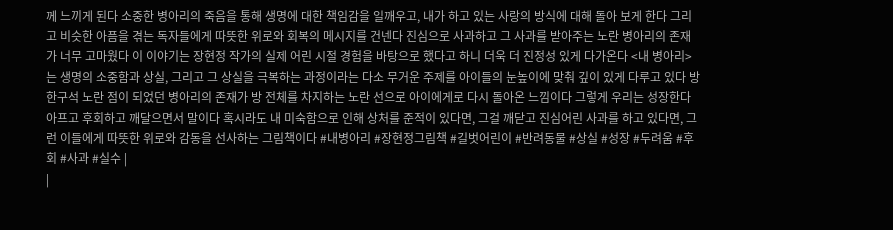께 느끼게 된다 소중한 병아리의 죽음을 통해 생명에 대한 책임감을 일깨우고, 내가 하고 있는 사랑의 방식에 대해 돌아 보게 한다 그리고 비슷한 아픔을 겪는 독자들에게 따뜻한 위로와 회복의 메시지를 건넨다 진심으로 사과하고 그 사과를 받아주는 노란 병아리의 존재가 너무 고마웠다 이 이야기는 장현정 작가의 실제 어린 시절 경험을 바탕으로 했다고 하니 더욱 더 진정성 있게 다가온다 <내 병아리>는 생명의 소중함과 상실, 그리고 그 상실을 극복하는 과정이라는 다소 무거운 주제를 아이들의 눈높이에 맞춰 깊이 있게 다루고 있다 방 한구석 노란 점이 되었던 병아리의 존재가 방 전체를 차지하는 노란 선으로 아이에게로 다시 돌아온 느낌이다 그렇게 우리는 성장한다 아프고 후회하고 깨달으면서 말이다 혹시라도 내 미숙함으로 인해 상처를 준적이 있다면, 그걸 깨닫고 진심어린 사과를 하고 있다면, 그런 이들에게 따뜻한 위로와 감동을 선사하는 그림책이다 #내병아리 #장현정그림책 #길벗어린이 #반려동물 #상실 #성장 #두려움 #후회 #사과 #실수 |
|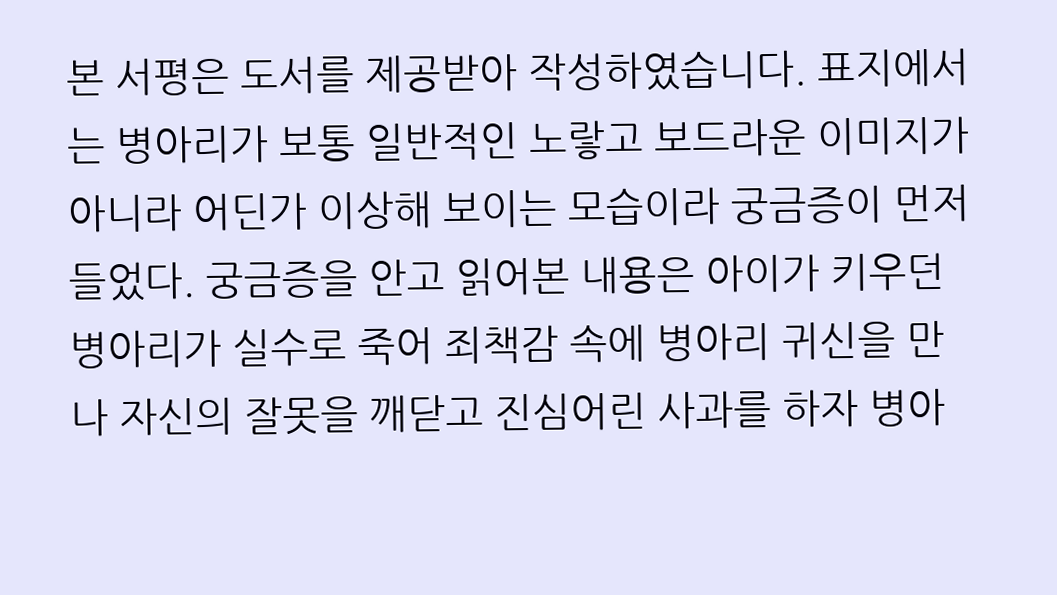본 서평은 도서를 제공받아 작성하였습니다. 표지에서는 병아리가 보통 일반적인 노랗고 보드라운 이미지가 아니라 어딘가 이상해 보이는 모습이라 궁금증이 먼저 들었다. 궁금증을 안고 읽어본 내용은 아이가 키우던 병아리가 실수로 죽어 죄책감 속에 병아리 귀신을 만나 자신의 잘못을 깨닫고 진심어린 사과를 하자 병아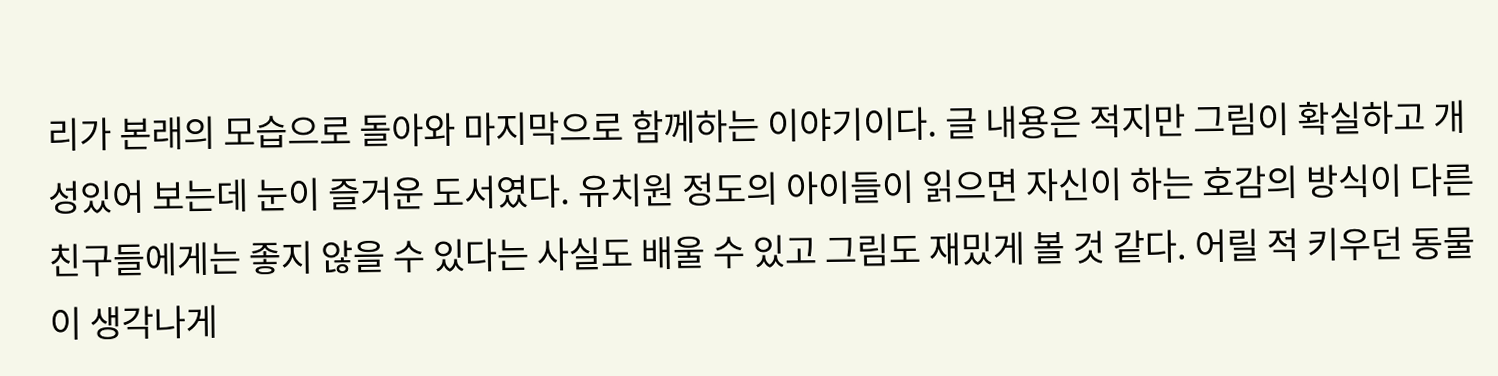리가 본래의 모습으로 돌아와 마지막으로 함께하는 이야기이다. 글 내용은 적지만 그림이 확실하고 개성있어 보는데 눈이 즐거운 도서였다. 유치원 정도의 아이들이 읽으면 자신이 하는 호감의 방식이 다른 친구들에게는 좋지 않을 수 있다는 사실도 배울 수 있고 그림도 재밌게 볼 것 같다. 어릴 적 키우던 동물이 생각나게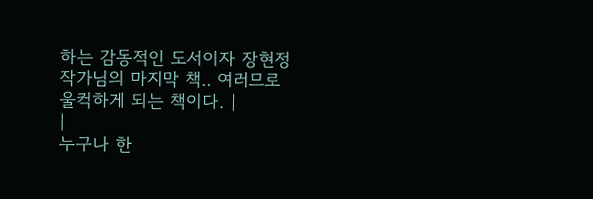하는 감동적인 도서이자 장현정 작가님의 마지막 책.. 여러므로 울컥하게 되는 책이다. |
|
누구나 한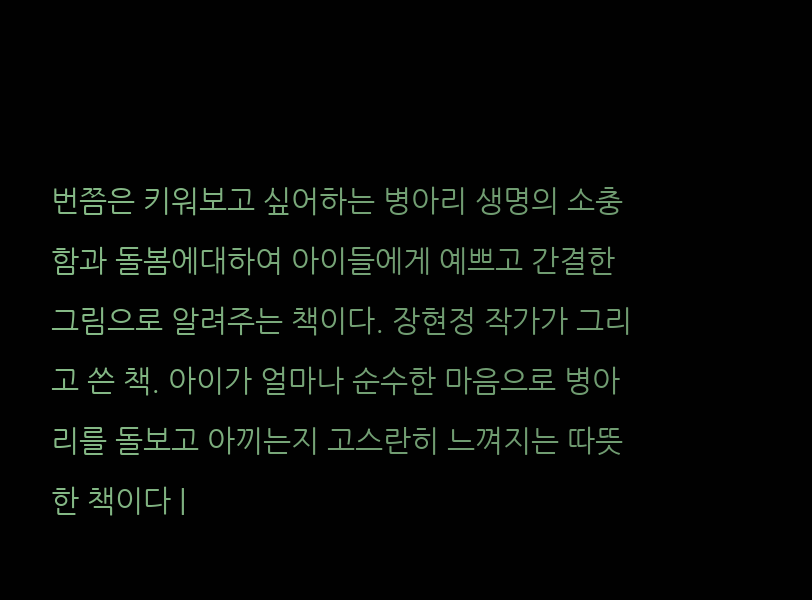번쯤은 키워보고 싶어하는 병아리 생명의 소충함과 돌봄에대하여 아이들에게 예쁘고 간결한 그림으로 알려주는 책이다. 장현정 작가가 그리고 쓴 책. 아이가 얼마나 순수한 마음으로 병아리를 돌보고 아끼는지 고스란히 느껴지는 따뜻한 책이다 |